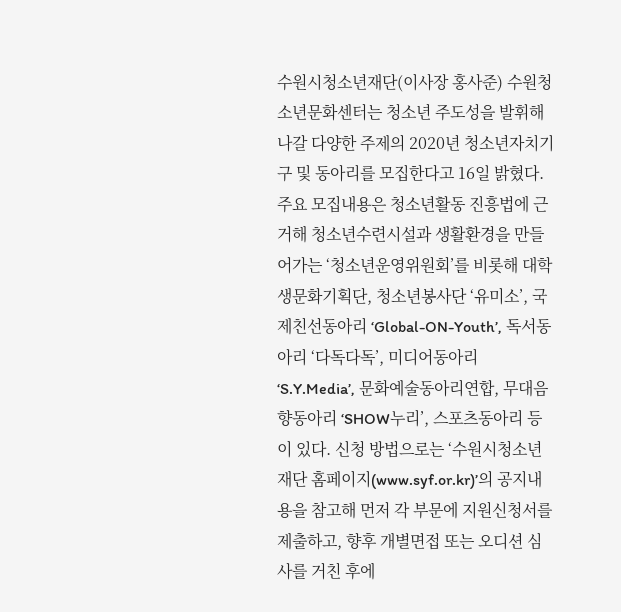수원시청소년재단(이사장 홍사준) 수원청소년문화센터는 청소년 주도성을 발휘해나갈 다양한 주제의 2020년 청소년자치기구 및 동아리를 모집한다고 16일 밝혔다. 주요 모집내용은 청소년활동 진흥법에 근거해 청소년수련시설과 생활환경을 만들어가는 ‘청소년운영위원회’를 비롯해 대학생문화기획단, 청소년봉사단 ‘유미소’, 국제친선동아리 ‘Global-ON-Youth’, 독서동아리 ‘다독다독’, 미디어동아리 ‘S.Y.Media’, 문화예술동아리연합, 무대음향동아리 ‘SHOW누리’, 스포츠동아리 등이 있다. 신청 방법으로는 ‘수원시청소년재단 홈페이지(www.syf.or.kr)’의 공지내용을 참고해 먼저 각 부문에 지원신청서를 제출하고, 향후 개별면접 또는 오디션 심사를 거친 후에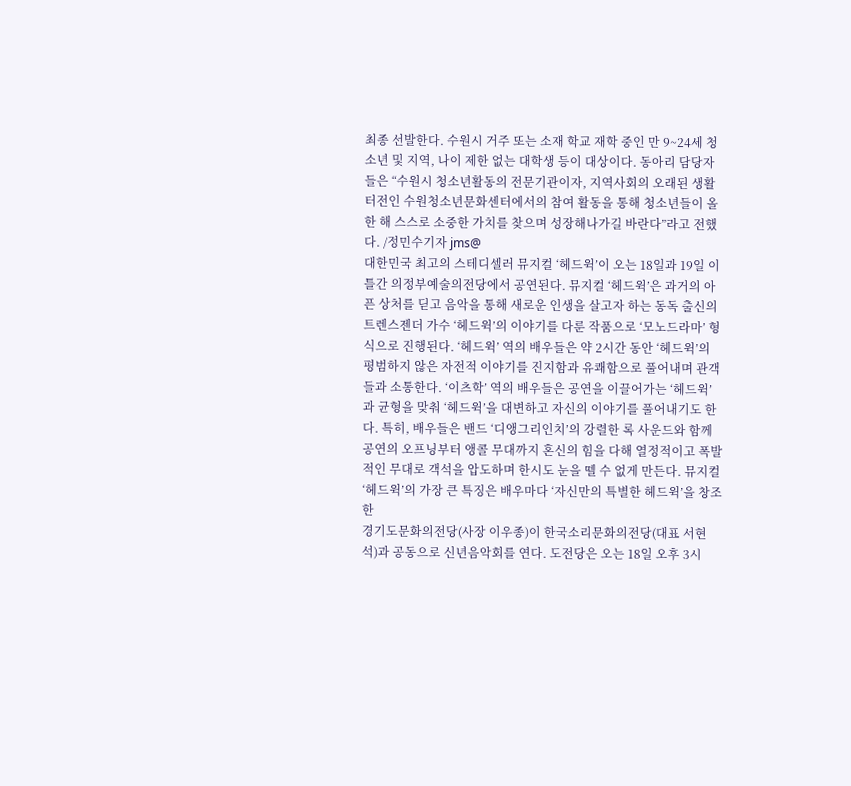최종 선발한다. 수원시 거주 또는 소재 학교 재학 중인 만 9~24세 청소년 및 지역, 나이 제한 없는 대학생 등이 대상이다. 동아리 담당자들은 “수원시 청소년활동의 전문기관이자, 지역사회의 오래된 생활터전인 수원청소년문화센터에서의 참여 활동을 통해 청소년들이 올 한 해 스스로 소중한 가치를 찾으며 성장해나가길 바란다”라고 전했다. /정민수기자 jms@
대한민국 최고의 스테디셀러 뮤지컬 ‘헤드윅’이 오는 18일과 19일 이틀간 의정부예술의전당에서 공연된다. 뮤지컬 ‘헤드윅’은 과거의 아픈 상처를 딛고 음악을 통해 새로운 인생을 살고자 하는 동독 출신의 트렌스젠더 가수 ‘헤드윅’의 이야기를 다룬 작품으로 ‘모노드라마’ 형식으로 진행된다. ‘헤드윅’ 역의 배우들은 약 2시간 동안 ‘헤드윅’의 평범하지 않은 자전적 이야기를 진지함과 유쾌함으로 풀어내며 관객들과 소통한다. ‘이츠학’ 역의 배우들은 공연을 이끌어가는 ‘헤드윅’과 균형을 맞춰 ‘헤드윅’을 대변하고 자신의 이야기를 풀어내기도 한다. 특히, 배우들은 밴드 ‘디앵그리인치’의 강렬한 록 사운드와 함께 공연의 오프닝부터 앵콜 무대까지 혼신의 힘을 다해 열정적이고 폭발적인 무대로 객석을 압도하며 한시도 눈을 뗄 수 없게 만든다. 뮤지컬 ‘헤드윅’의 가장 큰 특징은 배우마다 ‘자신만의 특별한 헤드윅’을 창조한
경기도문화의전당(사장 이우종)이 한국소리문화의전당(대표 서현석)과 공동으로 신년음악회를 연다. 도전당은 오는 18일 오후 3시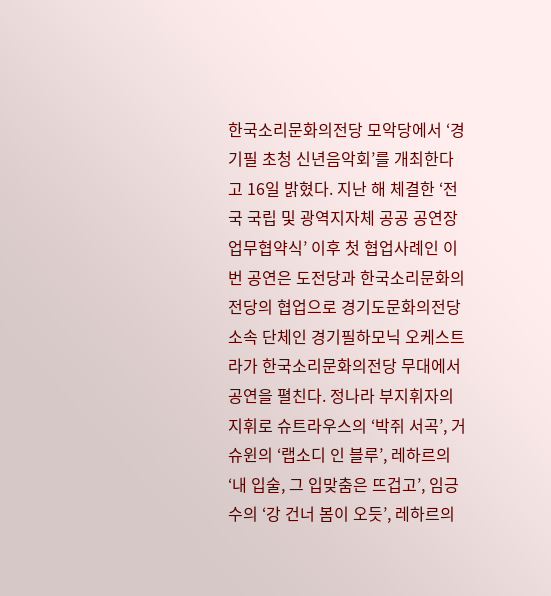한국소리문화의전당 모악당에서 ‘경기필 초청 신년음악회’를 개최한다고 16일 밝혔다. 지난 해 체결한 ‘전국 국립 및 광역지자체 공공 공연장 업무협약식’ 이후 첫 협업사례인 이번 공연은 도전당과 한국소리문화의전당의 협업으로 경기도문화의전당 소속 단체인 경기필하모닉 오케스트라가 한국소리문화의전당 무대에서 공연을 펼친다. 정나라 부지휘자의 지휘로 슈트라우스의 ‘박쥐 서곡’, 거슈윈의 ‘랩소디 인 블루’, 레하르의 ‘내 입술, 그 입맞춤은 뜨겁고’, 임긍수의 ‘강 건너 봄이 오듯’, 레하르의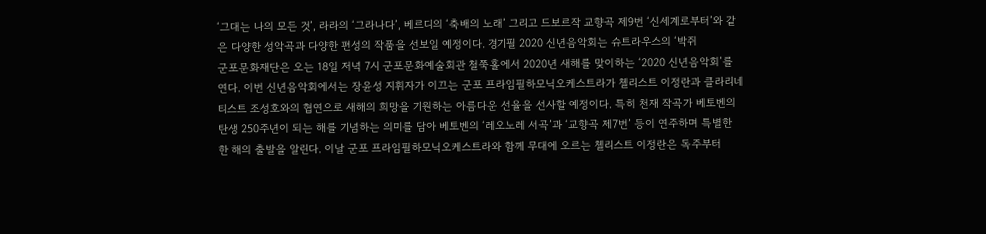‘그대는 나의 모든 것’, 라라의 ‘그라나다’, 베르디의 ‘축배의 노래’ 그리고 드보르작 교향곡 제9번 ‘신세계로부터’와 같은 다양한 성악곡과 다양한 편성의 작품을 선보일 예정이다. 경기필 2020 신년음악회는 슈트라우스의 ‘박쥐
군포문화재단은 오는 18일 저녁 7시 군포문화예술회관 철쭉홀에서 2020년 새해를 맞이하는 ‘2020 신년음악회’를 연다. 이번 신년음악회에서는 장윤성 지휘자가 이끄는 군포 프라임필하모닉오케스트라가 첼리스트 이정란과 클라리네티스트 조성호와의 협연으로 새해의 희망을 기원하는 아름다운 선율을 선사할 예정이다. 특히 천재 작곡가 베토벤의 탄생 250주년이 되는 해를 기념하는 의미를 담아 베토벤의 ‘레오노레 서곡’과 ‘교향곡 제7번’ 등이 연주하며 특별한 한 해의 출발을 알린다. 이날 군포 프라임필하모닉오케스트라와 함께 무대에 오르는 첼리스트 이정란은 독주부터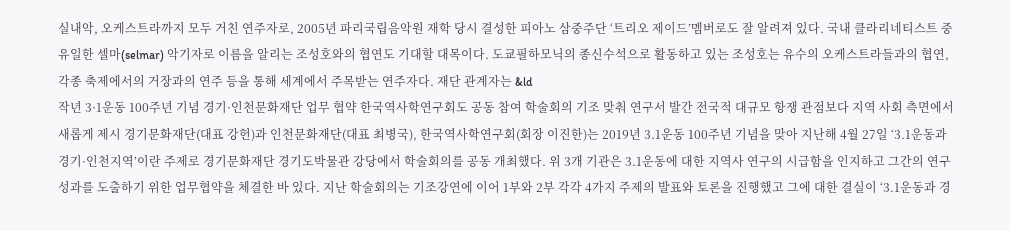실내악, 오케스트라까지 모두 거친 연주자로, 2005년 파리국립음악원 재학 당시 결성한 피아노 삼중주단 ‘트리오 제이드’멤버로도 잘 알려져 있다. 국내 클라리네티스트 중 유일한 셀마(selmar) 악기자로 이름을 알리는 조성호와의 협연도 기대할 대목이다. 도쿄필하모닉의 종신수석으로 활동하고 있는 조성호는 유수의 오케스트라들과의 협연, 각종 축제에서의 거장과의 연주 등을 통해 세계에서 주목받는 연주자다. 재단 관계자는 &ld
작년 3·1운동 100주년 기념 경기·인천문화재단 업무 협약 한국역사학연구회도 공동 참여 학술회의 기조 맞춰 연구서 발간 전국적 대규모 항쟁 관점보다 지역 사회 측면에서 새롭게 제시 경기문화재단(대표 강헌)과 인천문화재단(대표 최병국), 한국역사학연구회(회장 이진한)는 2019년 3.1운동 100주년 기념을 맞아 지난해 4월 27일 ‘3.1운동과 경기·인천지역’이란 주제로 경기문화재단 경기도박물관 강당에서 학술회의를 공동 개최했다. 위 3개 기관은 3.1운동에 대한 지역사 연구의 시급함을 인지하고 그간의 연구 성과를 도출하기 위한 업무협약을 체결한 바 있다. 지난 학술회의는 기조강연에 이어 1부와 2부 각각 4가지 주제의 발표와 토론을 진행했고 그에 대한 결실이 ‘3.1운동과 경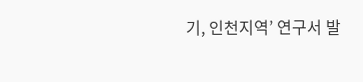기, 인천지역’ 연구서 발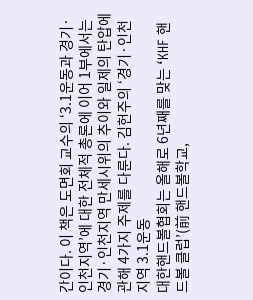간이다. 이 책은 도면회 교수의 ‘3.1운동과 경기·인천지역’에 대한 전체적 총론에 이어 1부에서는 경기·인천지역 만세시위의 추이와 일제의 탄압에 관해 4가지 주제를 다룬다. 김헌주의 ‘경기·인천지역 3.1운동
대한핸드볼협회는 올해로 6년째를 맞는 ‘KHF 핸드볼 클럽’(前 핸드볼학교,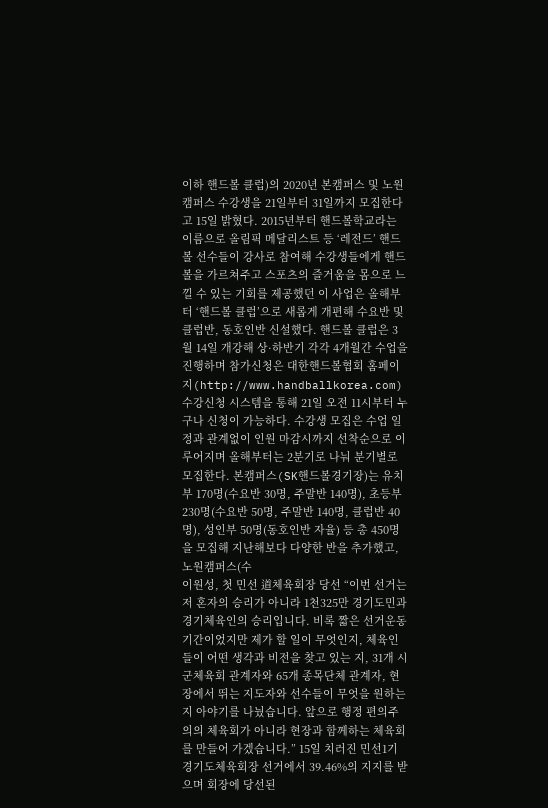이하 핸드볼 클럽)의 2020년 본캠퍼스 및 노원캠퍼스 수강생을 21일부터 31일까지 모집한다고 15일 밝혔다. 2015년부터 핸드볼학교라는 이름으로 올림픽 메달리스트 등 ‘레전드’ 핸드볼 선수들이 강사로 참여해 수강생들에게 핸드볼을 가르쳐주고 스포츠의 즐거움을 몸으로 느낄 수 있는 기회를 제공했던 이 사업은 올해부터 ‘핸드볼 클럽’으로 새롭게 개편해 수요반 및 클럽반, 동호인반 신설했다. 핸드볼 클럽은 3월 14일 개강해 상·하반기 각각 4개월간 수업을 진행하며 참가신청은 대한핸드볼협회 홈페이지(http://www.handballkorea.com) 수강신청 시스템을 통해 21일 오전 11시부터 누구나 신청이 가능하다. 수강생 모집은 수업 일정과 관계없이 인원 마감시까지 선착순으로 이루어지며 올해부터는 2분기로 나눠 분기별로 모집한다. 본캠퍼스(SK핸드볼경기장)는 유치부 170명(수요반 30명, 주말반 140명), 초등부 230명(수요반 50명, 주말반 140명, 클럽반 40명), 성인부 50명(동호인반 자율) 등 총 450명을 모집해 지난해보다 다양한 반을 추가했고, 노원캠퍼스(수
이원성, 첫 민선 道체육회장 당선 “이번 선거는 저 혼자의 승리가 아니라 1천325만 경기도민과 경기체육인의 승리입니다. 비록 짧은 선거운동 기간이었지만 제가 할 일이 무엇인지, 체육인들이 어떤 생각과 비전을 찾고 있는 지, 31개 시군체육회 관계자와 65개 종목단체 관계자, 현장에서 뛰는 지도자와 선수들이 무엇을 원하는 지 아야기를 나눴습니다. 앞으로 행정 편의주의의 체육회가 아니라 현장과 함께하는 체육회를 만들어 가겠습니다.” 15일 치러진 민선1기 경기도체육회장 선거에서 39.46%의 지지를 받으며 회장에 당선된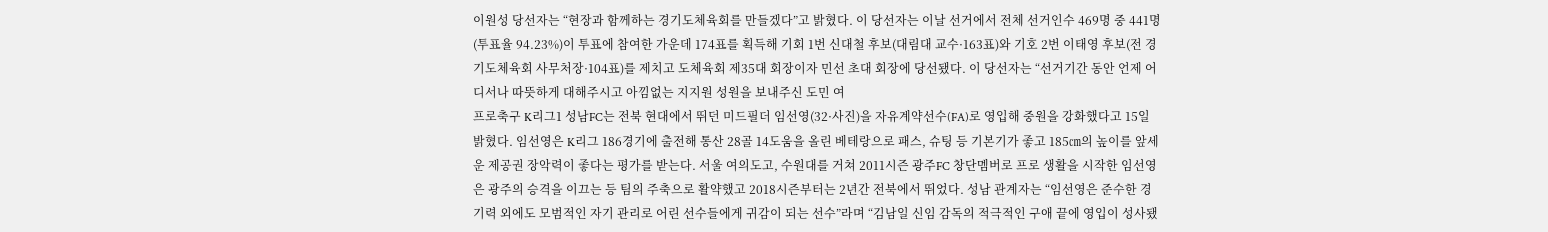이원성 당선자는 “현장과 함께하는 경기도체육회를 만들겠다”고 밝혔다. 이 당선자는 이날 선거에서 전체 선거인수 469명 중 441명(투표율 94.23%)이 투표에 참여한 가운데 174표를 획득해 기회 1번 신대철 후보(대림대 교수·163표)와 기호 2번 이태영 후보(전 경기도체육회 사무처장·104표)를 제치고 도체육회 제35대 회장이자 민선 초대 회장에 당선됐다. 이 당선자는 “선거기간 동안 언제 어디서나 따뜻하게 대해주시고 아낌없는 지지원 성원을 보내주신 도민 여
프로축구 K리그1 성남FC는 전북 현대에서 뛰던 미드필더 임선영(32·사진)을 자유계약선수(FA)로 영입해 중원을 강화했다고 15일 밝혔다. 임선영은 K리그 186경기에 출전해 통산 28골 14도움을 올린 베테랑으로 패스, 슈팅 등 기본기가 좋고 185㎝의 높이를 앞세운 제공권 장악력이 좋다는 평가를 받는다. 서울 여의도고, 수원대를 거쳐 2011시즌 광주FC 창단멤버로 프로 생활을 시작한 임선영은 광주의 승격을 이끄는 등 팀의 주축으로 활약했고 2018시즌부터는 2년간 전북에서 뛰었다. 성남 관계자는 “임선영은 준수한 경기력 외에도 모범적인 자기 관리로 어린 선수들에게 귀감이 되는 선수”라며 “김남일 신임 감독의 적극적인 구애 끝에 영입이 성사됐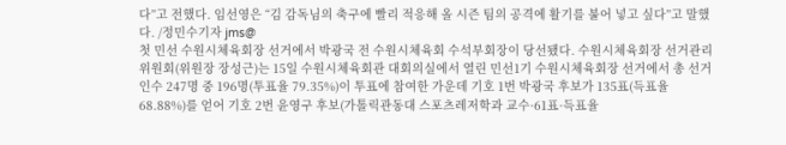다”고 전했다. 임선영은 “김 감독님의 축구에 빨리 적응해 올 시즌 팀의 공격에 활기를 불어 넣고 싶다”고 말했다. /정민수기자 jms@
첫 민선 수원시체육회장 선거에서 박광국 전 수원시체육회 수석부회장이 당선됐다. 수원시체육회장 선거관리위원회(위원장 장성근)는 15일 수원시체육회관 대회의실에서 열린 민선1기 수원시체육회장 선거에서 총 선거인수 247명 중 196명(투표율 79.35%)이 투표에 참여한 가운데 기호 1번 박광국 후보가 135표(득표율 68.88%)를 얻어 기호 2번 윤영구 후보(가톨릭관동대 스포츠레저학과 교수·61표·득표율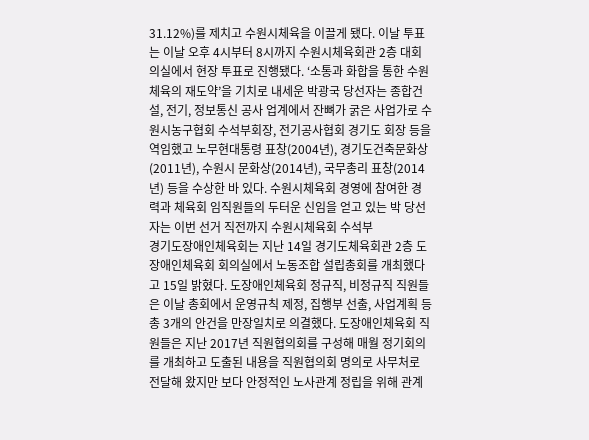31.12%)를 제치고 수원시체육을 이끌게 됐다. 이날 투표는 이날 오후 4시부터 8시까지 수원시체육회관 2층 대회의실에서 현장 투표로 진행됐다. ‘소통과 화합을 통한 수원체육의 재도약’을 기치로 내세운 박광국 당선자는 종합건설, 전기, 정보통신 공사 업계에서 잔뼈가 굵은 사업가로 수원시농구협회 수석부회장, 전기공사협회 경기도 회장 등을 역임했고 노무현대통령 표창(2004년), 경기도건축문화상(2011년), 수원시 문화상(2014년), 국무총리 표창(2014년) 등을 수상한 바 있다. 수원시체육회 경영에 참여한 경력과 체육회 임직원들의 두터운 신임을 얻고 있는 박 당선자는 이번 선거 직전까지 수원시체육회 수석부
경기도장애인체육회는 지난 14일 경기도체육회관 2층 도장애인체육회 회의실에서 노동조합 설립총회를 개최했다고 15일 밝혔다. 도장애인체육회 정규직, 비정규직 직원들은 이날 총회에서 운영규칙 제정, 집행부 선출, 사업계획 등 총 3개의 안건을 만장일치로 의결했다. 도장애인체육회 직원들은 지난 2017년 직원협의회를 구성해 매월 정기회의를 개최하고 도출된 내용을 직원협의회 명의로 사무처로 전달해 왔지만 보다 안정적인 노사관계 정립을 위해 관계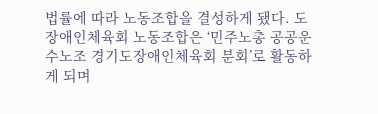법률에 따라 노동조합을 결성하게 됐다. 도장애인체육회 노동조합은 ‘민주노총 공공운수노조 경기도장애인체육회 분회’로 활동하게 되며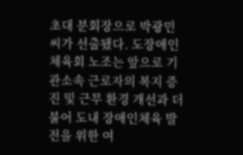초대 분회장으로 박광민 씨가 선출됐다. 도장애인체육회 노조는 앞으로 기관소속 근로자의 복지 증진 및 근무 환경 개선과 더불어 도내 장애인체육 발전을 위한 여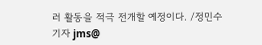러 활동을 적극 전개할 예정이다. /정민수기자 jms@